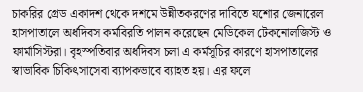চাকরির গ্রেড একাদশ থেকে দশমে উন্নীতকরণের দাবিতে যশোর জেনারেল হাসপাতালে অর্ধদিবস কর্মবিরতি পালন করেছেন মেডিকেল টেকনোলজিস্ট ও ফার্মাসিস্টরা। বৃহস্পতিবার অর্ধদিবস চলা এ কর্মসূচির কারণে হাসপাতালের স্বাভাবিক চিকিৎসাসেবা ব্যাপকভাবে ব্যাহত হয়। এর ফলে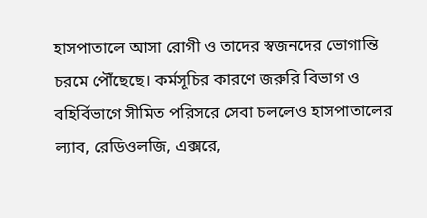হাসপাতালে আসা রোগী ও তাদের স্বজনদের ভোগান্তি চরমে পৌঁছেছে। কর্মসূচির কারণে জরুরি বিভাগ ও বহির্বিভাগে সীমিত পরিসরে সেবা চললেও হাসপাতালের ল্যাব, রেডিওলজি, এক্সরে,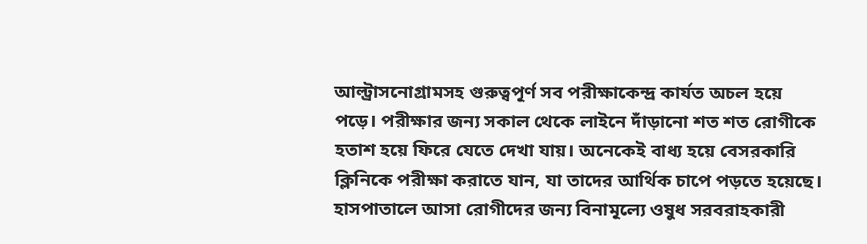আল্ট্রাসনোগ্রামসহ গুরুত্বপূর্ণ সব পরীক্ষাকেন্দ্র কার্যত অচল হয়ে পড়ে। পরীক্ষার জন্য সকাল থেকে লাইনে দাঁড়ানো শত শত রোগীকে হতাশ হয়ে ফিরে যেতে দেখা যায়। অনেকেই বাধ্য হয়ে বেসরকারি ক্লিনিকে পরীক্ষা করাতে যান, যা তাদের আর্থিক চাপে পড়তে হয়েছে। হাসপাতালে আসা রোগীদের জন্য বিনামূল্যে ওষুধ সরবরাহকারী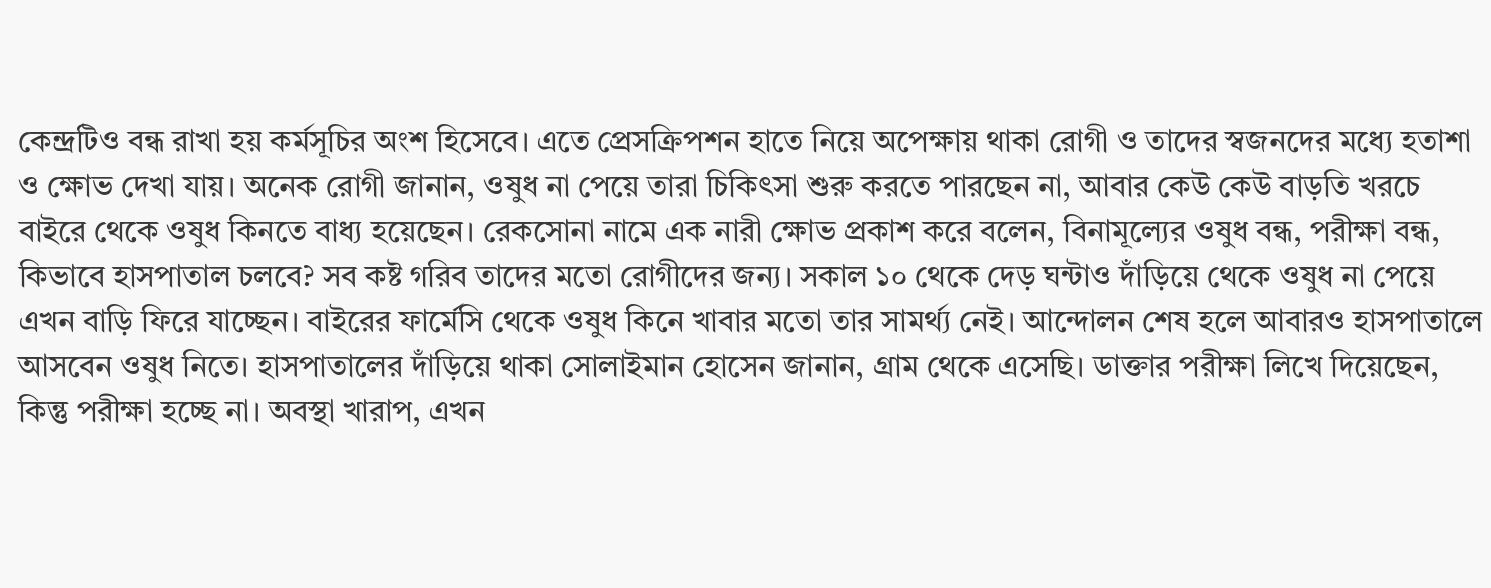কেন্দ্রটিও বন্ধ রাখা হয় কর্মসূচির অংশ হিসেবে। এতে প্রেসক্রিপশন হাতে নিয়ে অপেক্ষায় থাকা রোগী ও তাদের স্বজনদের মধ্যে হতাশা ও ক্ষোভ দেখা যায়। অনেক রোগী জানান, ওষুধ না পেয়ে তারা চিকিৎসা শুরু করতে পারছেন না, আবার কেউ কেউ বাড়তি খরচে বাইরে থেকে ওষুধ কিনতে বাধ্য হয়েছেন। রেকসোনা নামে এক নারী ক্ষোভ প্রকাশ করে বলেন, বিনামূল্যের ওষুধ বন্ধ, পরীক্ষা বন্ধ, কিভাবে হাসপাতাল চলবে? সব কষ্ট গরিব তাদের মতো রোগীদের জন্য। সকাল ১০ থেকে দেড় ঘন্টাও দাঁড়িয়ে থেকে ওষুধ না পেয়ে এখন বাড়ি ফিরে যাচ্ছেন। বাইরের ফার্মেসি থেকে ওষুধ কিনে খাবার মতো তার সামর্থ্য নেই। আন্দোলন শেষ হলে আবারও হাসপাতালে আসবেন ওষুধ নিতে। হাসপাতালের দাঁড়িয়ে থাকা সোলাইমান হোসেন জানান, গ্রাম থেকে এসেছি। ডাক্তার পরীক্ষা লিখে দিয়েছেন, কিন্তু পরীক্ষা হচ্ছে না। অবস্থা খারাপ, এখন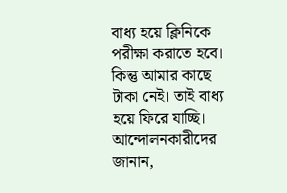বাধ্য হয়ে ক্লিনিকে পরীক্ষা করাতে হবে। কিন্তু আমার কাছে টাকা নেই। তাই বাধ্য হয়ে ফিরে যাচ্ছি। আন্দোলনকারীদের জানান,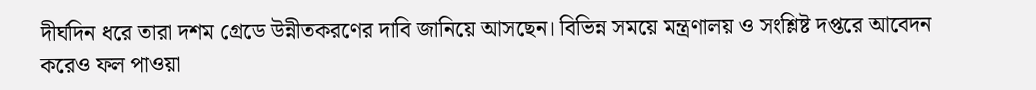দীর্ঘদিন ধরে তারা দশম গ্রেডে উন্নীতকরণের দাবি জানিয়ে আসছেন। বিভিন্ন সময়ে মন্ত্রণালয় ও সংশ্লিষ্ট দপ্তরে আবেদন করেও ফল পাওয়া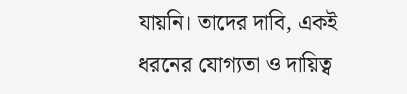যায়নি। তাদের দাবি, একই ধরনের যোগ্যতা ও দায়িত্ব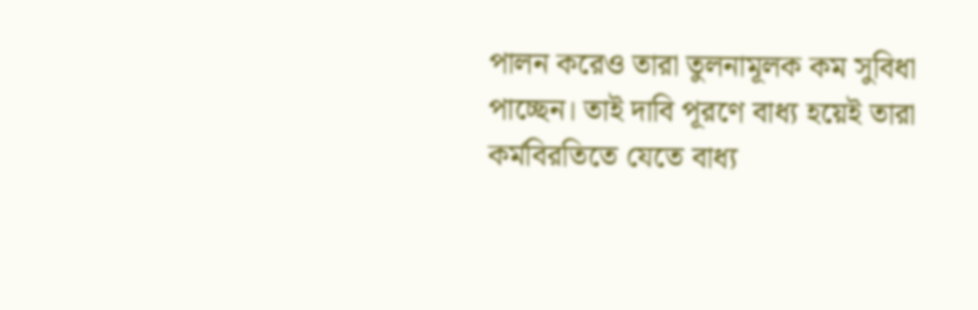পালন করেও তারা তুলনামূলক কম সুবিধা পাচ্ছেন। তাই দাবি পূরণে বাধ্য হয়েই তারা কর্মবিরতিতে যেতে বাধ্য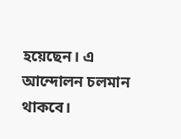হয়েছেন। এ আন্দোলন চলমান থাকবে।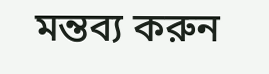মন্তব্য করুন